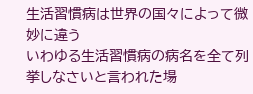生活習慣病は世界の国々によって微妙に違う
いわゆる生活習慣病の病名を全て列挙しなさいと言われた場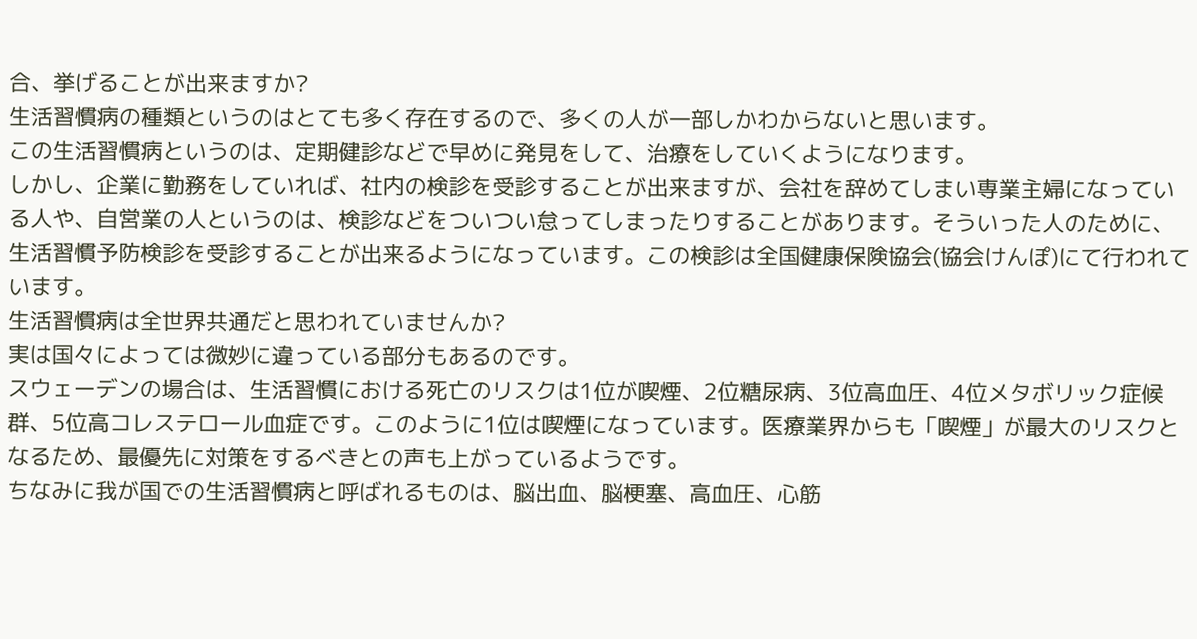合、挙げることが出来ますか?
生活習慣病の種類というのはとても多く存在するので、多くの人が一部しかわからないと思います。
この生活習慣病というのは、定期健診などで早めに発見をして、治療をしていくようになります。
しかし、企業に勤務をしていれば、社内の検診を受診することが出来ますが、会社を辞めてしまい専業主婦になっている人や、自営業の人というのは、検診などをついつい怠ってしまったりすることがあります。そういった人のために、生活習慣予防検診を受診することが出来るようになっています。この検診は全国健康保険協会(協会けんぽ)にて行われています。
生活習慣病は全世界共通だと思われていませんか?
実は国々によっては微妙に違っている部分もあるのです。
スウェーデンの場合は、生活習慣における死亡のリスクは1位が喫煙、2位糖尿病、3位高血圧、4位メタボリック症候群、5位高コレステロール血症です。このように1位は喫煙になっています。医療業界からも「喫煙」が最大のリスクとなるため、最優先に対策をするべきとの声も上がっているようです。
ちなみに我が国での生活習慣病と呼ばれるものは、脳出血、脳梗塞、高血圧、心筋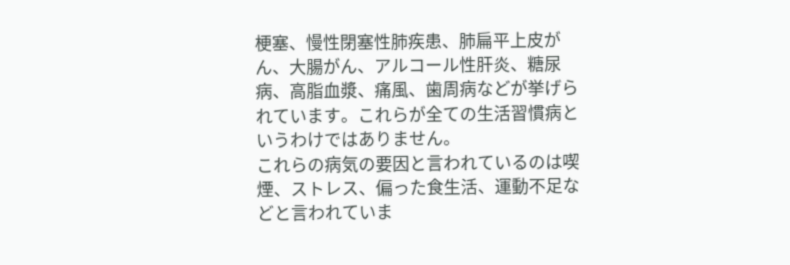梗塞、慢性閉塞性肺疾患、肺扁平上皮がん、大腸がん、アルコール性肝炎、糖尿病、高脂血漿、痛風、歯周病などが挙げられています。これらが全ての生活習慣病というわけではありません。
これらの病気の要因と言われているのは喫煙、ストレス、偏った食生活、運動不足などと言われていま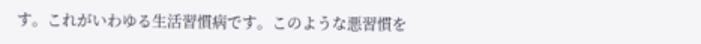す。これがいわゆる生活習慣病です。このような悪習慣を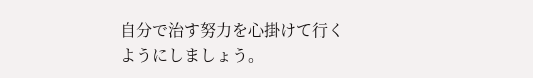自分で治す努力を心掛けて行くようにしましょう。